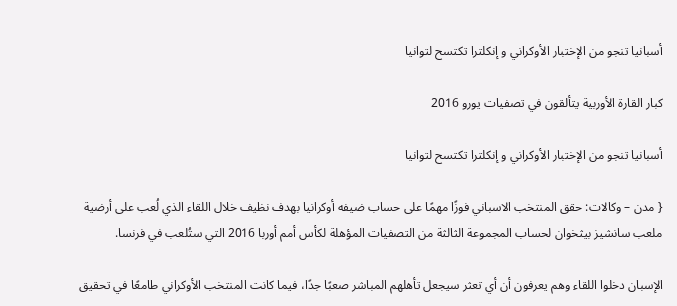أسبانيا تنجو من الإختبار الأوكراني و إنكلترا تكتسح لتوانيا

كبار القارة الأوربية يتألقون في تصفيات يورو 2016

أسبانيا تنجو من الإختبار الأوكراني و إنكلترا تكتسح لتوانيا

{ مدن – وكالات: حقق المنتخب الاسباني فوزًا مهمًا على حساب ضيفه أوكرانيا بهدف نظيف خلال اللقاء الذي لُعب على أرضية ملعب سانشيز بيثخوان لحساب المجموعة الثالثة من التصفيات المؤهلة لكأس أمم أوربا 2016 التي ستُلعب في فرنسا.

الإسبان دخلوا اللقاء وهم يعرفون أن أي تعثر سيجعل تأهلهم المباشر صعبًا جدًا، فيما كانت المنتخب الأوكراني طامعًا في تحقيق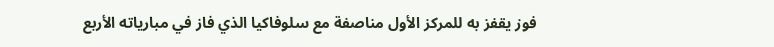فوز يقفز به للمركز الأول مناصفة مع سلوفاكيا الذي فاز في مبارياته الأربع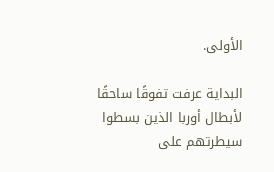الأولى.

البداية عرفت تفوقًا ساحقًا لأبطال أوربا الذين بسطوا سيطرتهم على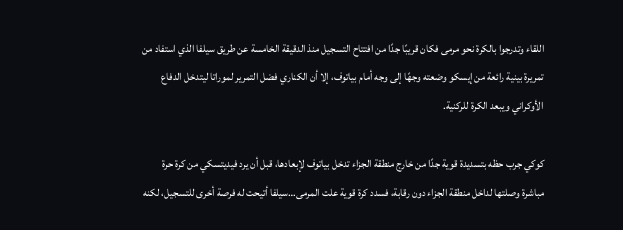اللقاء وتدرجوا بالكرة نحو مرمى فكان قريبًا جدًا من افتتاح التسجيل منذ الدقيقة الخامسة عن طريق سيلفا الذي استفاد من تمريرة بينية رائعة من إيسكو وضعته وجهًا إلى وجه أمام بياتوف، إلا أن الكناري فضل التمرير لموراتا ليتدخل الدفاع الأوكراني ويبعد الكرة للركنية.

كوكي جرب حظه بتسديدة قوية جدًا من خارج منطقة الجزاء تدخل بياتوف لإبعادها، قبل أن يرد فيديتسكي من كرة حرة مباشرة وصلتها لداخل منطقة الجزاء دون رقابة، فسدد كرة قوية علت المرمى…سيلفا أتيحت له فرصة أخرى للتسجيل، لكنه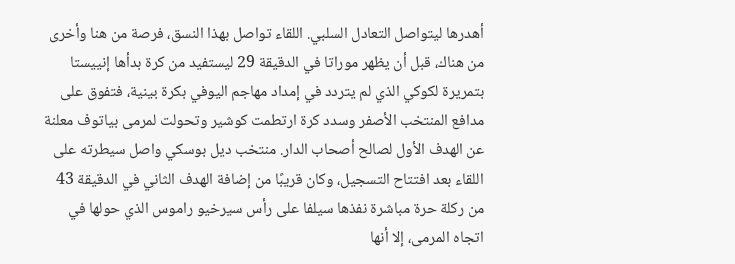أهدرها ليتواصل التعادل السلبي. اللقاء تواصل بهذا النسق، فرصة من هنا وأخرى من هناك، قبل أن يظهر موراتا في الدقيقة 29 ليستفيد من كرة بدأها إنييستا بتمريرة لكوكي الذي لم يتردد في إمداد مهاجم اليوفي بكرة بينية، فتفوق على مدافع المنتخب الأصفر وسدد كرة ارتطمت كوشير وتحولت لمرمى بياتوف معلنة عن الهدف الأول لصالح أصحاب الدار. منتخب ديل بوسكي واصل سيطرته على اللقاء بعد افتتاح التسجيل، وكان قريبًا من إضافة الهدف الثاني في الدقيقة 43 من ركلة حرة مباشرة نفذها سيلفا على رأس سيرخيو راموس الذي حولها في اتجاه المرمى، إلا أنها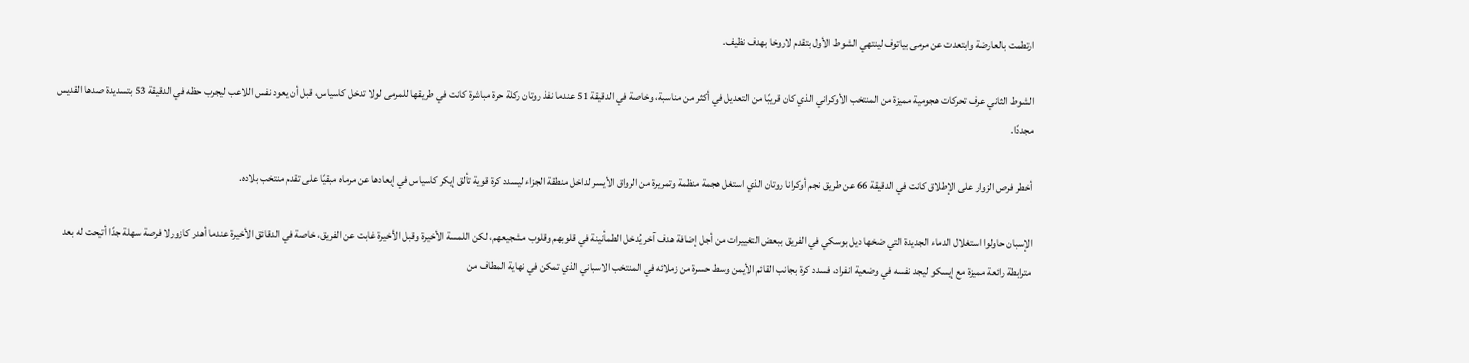ارتطمت بالعارضة وابتعدت عن مرمى بياتوف لينتهي الشوط الأول بتقدم لاروخا بهدف نظيف.

الشوط الثاني عرف تحركات هجومية مميزة من المنتخب الأوكراني الذي كان قريبًا من التعديل في أكثر من مناسبة، وخاصة في الدقيقة 51 عندما نفذ روتان ركلة حرة مباشرة كانت في طريقها للمرمى لولا تدخل كاسياس، قبل أن يعود نفس اللاعب ليجرب حظه في الدقيقة 53 بتسديدة صدها القديس مجددًا.

أخطر فرص الزوار على الإطلاق كانت في الدقيقة 66 عن طريق نجم أوكرانا روتان الذي استغل هجمة منظمة وتمريرة من الرواق الأيسر لداخل منطقة الجزاء ليسدد كرة قوية تألق إيكر كاسياس في إبعادها عن مرماه مبقيًا على تقدم منتخب بلاده.

الإسبان حاولوا استغلال الدماء الجديدة التي ضخها ديل بوسكي في الفريق ببعض التغييرات من أجل إضافة هدف آخر يُدخل الطمأنينة في قلوبهم وقلوب مشجيعهم، لكن اللمسة الأخيرة وقبل الأخيرة غابت عن الفريق، خاصة في الدقائق الأخيرة عندما أهدر كازورلا فرصة سهلة جدًا أتيحت له بعد مترابطة رائعة مميزة مع إيسكو ليجد نفسه في وضعية انفراد، فسدد كرة بجانب القائم الأيمن وسط حسرة من زملائه في المنتخب الاسباني الذي تمكن في نهاية المطاف من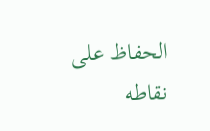الحفاظ على نقاطه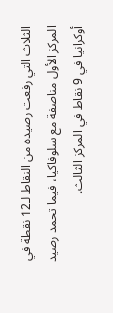الثلاث التي رفعت رصيده من النقاط لـ12 نقطة في المركز الأول مناصفة مع سلوفاكيا، فيما تحمد رصيد أوكرانيا في 9 نقاط في المركز الثالث.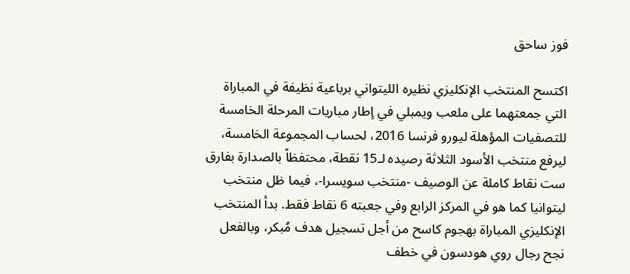فوز ساحق

اكتسح المنتخب الإنكليزي نظيره الليتواني برباعية نظيفة في المباراة التي جمعتهما على ملعب ويمبلي في إطار مباريات المرحلة الخامسة للتصفيات المؤهلة ليورو فرنسا 2016، لحساب المجموعة الخامسة، ليرفع منتخب الأسود الثلاثة رصيده لـ15 نقطة، محتفظاً بالصدارة بفارق ست نقاط كاملة عن الوصيف -منتخب سويسرا-، فيما ظل منتخب ليتوانيا كما هو في المركز الرابع وفي جعبته 6 نقاط فقط. بدأ المنتخب الإنكليزي المباراة بهجوم كاسح من أجل تسجيل هدف مُبكر، وبالفعل نجح رجال روي هودسون في خطف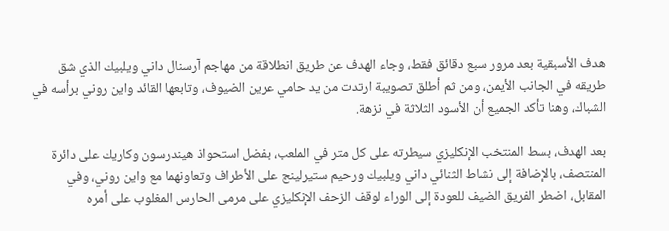هدف الأسبقية بعد مرور سبع دقائق فقط، وجاء الهدف عن طريق انطلاقة من مهاجم آرسنال داني ويلبيك الذي شق طريقه في الجانب الأيمن، ومن ثم أطلق تصويبة ارتدت من يد حامي عرين الضيوف، وتابعها القائد واين روني برأسه في الشباك، وهنا تأكد الجميع أن الأسود الثلاثة في نزهة.

بعد الهدف، بسط المنتخب الإنكليزي سيطرته على كل متر في الملعب، بفضل استحواذ هيندرسون وكاريك على دائرة المنتصف، بالإضافة إلى نشاط الثنائي داني ويلبيك ورحيم ستيرلينج على الأطراف وتعاونهما مع واين روني، وفي المقابل، اضطر الفريق الضيف للعودة إلى الوراء لوقف الزحف الإنكليزي على مرمى الحارس المغلوب على أمره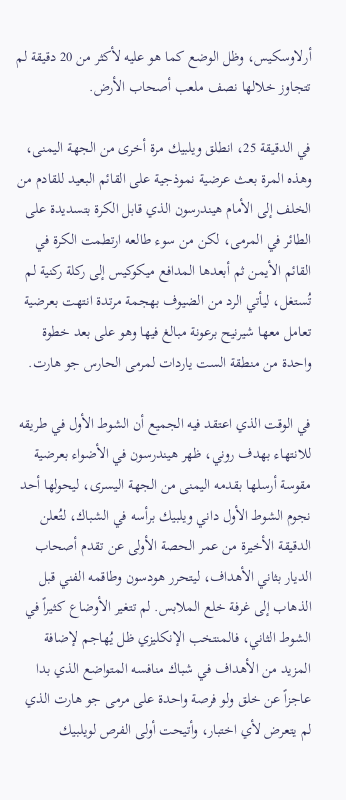أرلاوسكيس، وظل الوضع كما هو عليه لأكثر من 20 دقيقة لم تتجاوز خلالها نصف ملعب أصحاب الأرض.

في الدقيقة 25، انطلق ويلبيك مرة أخرى من الجهة اليمنى، وهذه المرة بعث عرضية نموذجية على القائم البعيد للقادم من الخلف إلى الأمام هيندرسون الذي قابل الكرة بتسديدة على الطائر في المرمى، لكن من سوء طالعه ارتطمت الكرة في القائم الأيمن ثم أبعدها المدافع ميكوكيس إلى ركلة ركنية لم تُستغل، ليأتي الرد من الضيوف بهجمة مرتدة انتهت بعرضية تعامل معها شيرنيح برعونة مبالغ فيها وهو على بعد خطوة واحدة من منطقة الست ياردات لمرمى الحارس جو هارت.

في الوقت الذي اعتقد فيه الجميع أن الشوط الأول في طريقه للانتهاء بهدف روني، ظهر هيندرسون في الأضواء بعرضية مقوسة أرسلها بقدمه اليمنى من الجهة اليسرى، ليحولها أحد نجوم الشوط الأول داني ويلبيك برأسه في الشباك، لتُعلن الدقيقة الأخيرة من عمر الحصة الأولى عن تقدم أصحاب الديار بثاني الأهداف، ليتحرر هودسون وطاقمه الفني قبل الذهاب إلى غرفة خلع الملابس. لم تتغير الأوضاع كثيراً في الشوط الثاني، فالمنتخب الإنكليزي ظل يُهاجم لإضافة المزيد من الأهداف في شباك منافسه المتواضع الذي بدا عاجزاً عن خلق ولو فرصة واحدة على مرمى جو هارت الذي لم يتعرض لأي اختبار، وأتيحت أولى الفرص لويلبيك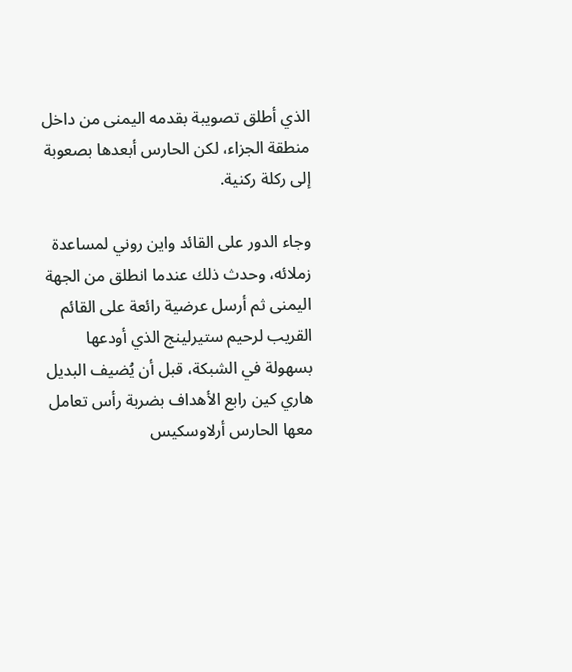الذي أطلق تصويبة بقدمه اليمنى من داخل منطقة الجزاء، لكن الحارس أبعدها بصعوبة إلى ركلة ركنية.

وجاء الدور على القائد واين روني لمساعدة زملائه، وحدث ذلك عندما انطلق من الجهة اليمنى ثم أرسل عرضية رائعة على القائم القريب لرحيم ستيرلينج الذي أودعها بسهولة في الشبكة، قبل أن يُضيف البديل هاري كين رابع الأهداف بضربة رأس تعامل معها الحارس أرلاوسكيس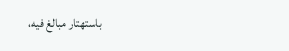باستهتار مبالغ فيه،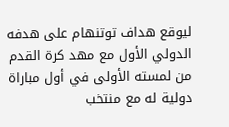ليوقع هداف توتنهام على هدفه الدولي الأول مع مهد كرة القدم من لمسته الأولى في أول مباراة دولية له مع منتخب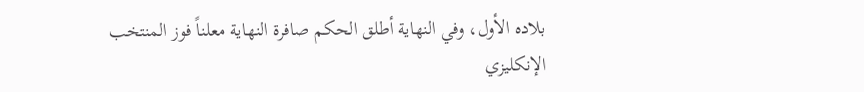بلاده الأول، وفي النهاية أطلق الحكم صافرة النهاية معلناً فوز المنتخب الإنكليزي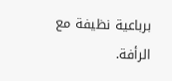برباعية نظيفة مع الرأفة.